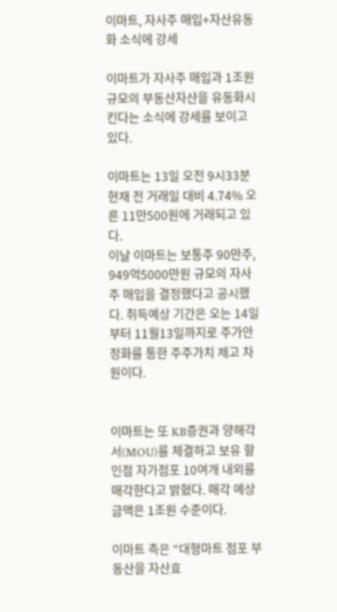이마트, 자사주 매입+자산유동화 소식에 강세

이마트가 자사주 매입과 1조원 규모의 부동산자산을 유동화시킨다는 소식에 강세를 보이고 있다.

이마트는 13일 오전 9시33분 현재 전 거래일 대비 4.74% 오른 11만500원에 거래되고 있다.
이날 이마트는 보통주 90만주, 949억5000만원 규모의 자사주 매입을 결정했다고 공시했다. 취득예상 기간은 오는 14일부터 11월13일까지로 주가안정화를 통한 주주가치 제고 차원이다.


이마트는 또 KB증권과 양해각서(MOU)를 체결하고 보유 할인점 자가점포 10여개 내외를 매각한다고 밝혔다. 매각 예상금액은 1조원 수준이다.

이마트 측은 “대형마트 점포 부동산을 자산효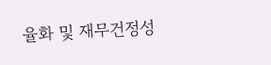율화 및 재무건정성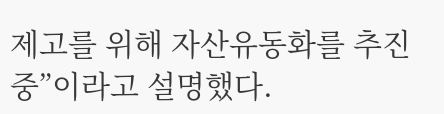제고를 위해 자산유동화를 추진 중”이라고 설명했다.